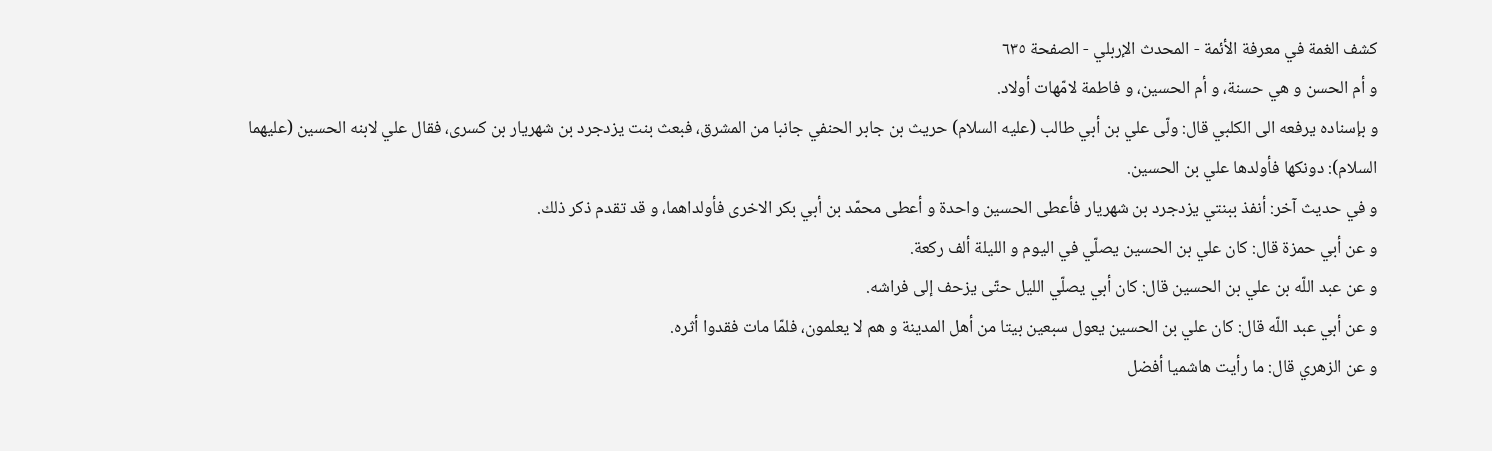كشف الغمة في معرفة الأئمة - المحدث الإربلي - الصفحة ٦٣٥
و أم الحسن و هي حسنة، و أم الحسين، و فاطمة لامّهات أولاد.
و بإسناده يرفعه الى الكلبي قال: ولّى علي بن أبي طالب (عليه السلام) حريث بن جابر الحنفي جانبا من المشرق، فبعث بنت يزدجرد بن شهريار بن كسرى، فقال علي لابنه الحسين (عليهما السلام): دونكها فأولدها علي بن الحسين.
و في حديث آخر: أنفذ ببنتي يزدجرد بن شهريار فأعطى الحسين واحدة و أعطى محمّد بن أبي بكر الاخرى فأولداهما، و قد تقدم ذكر ذلك.
و عن أبي حمزة قال: كان علي بن الحسين يصلّي في اليوم و الليلة ألف ركعة.
و عن عبد اللّه بن علي بن الحسين قال: كان أبي يصلّي الليل حتّى يزحف إلى فراشه.
و عن أبي عبد اللّه قال: كان علي بن الحسين يعول سبعين بيتا من أهل المدينة و هم لا يعلمون، فلمّا مات فقدوا أثره.
و عن الزهري قال: ما رأيت هاشميا أفضل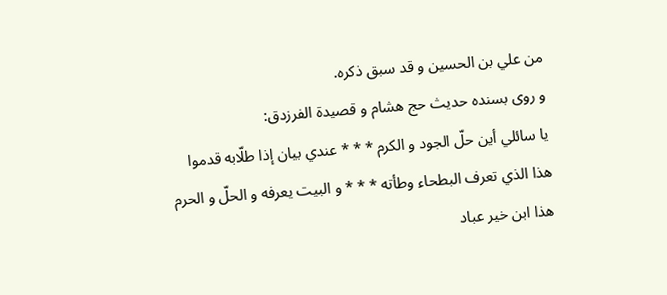من علي بن الحسين و قد سبق ذكره.
و روى بسنده حديث حج هشام و قصيدة الفرزدق:
يا سائلي أين حلّ الجود و الكرم * * * عندي بيان إذا طلّابه قدموا
هذا الذي تعرف البطحاء وطأته * * * و البيت يعرفه و الحلّ و الحرم
هذا ابن خير عباد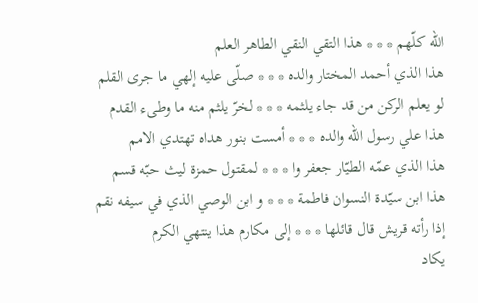اللّه كلّهم * * * هذا التقي النقي الطاهر العلم
هذا الذي أحمد المختار والده * * * صلّى عليه إلهي ما جرى القلم
لو يعلم الركن من قد جاء يلثمه * * * لخرّ يلثم منه ما وطىء القدم
هذا علي رسول اللّه والده * * * أمست بنور هداه تهتدي الامم
هذا الذي عمّه الطيّار جعفر وا * * * لمقتول حمزة ليث حبّه قسم
هذا ابن سيّدة النسوان فاطمة * * * و ابن الوصي الذي في سيفه نقم
إذا رأته قريش قال قائلها * * * إلى مكارم هذا ينتهي الكرم
يكاد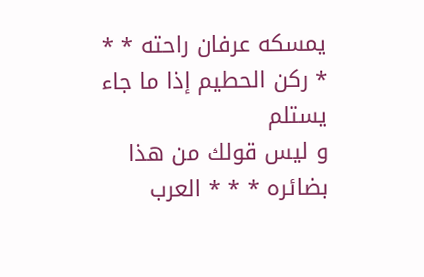يمسكه عرفان راحته * * * ركن الحطيم إذا ما جاء يستلم
و ليس قولك من هذا بضائره * * * العرب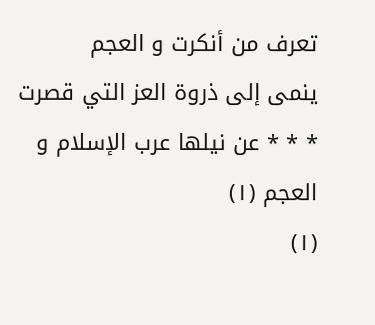تعرف من أنكرت و العجم
ينمى إلى ذروة العز التي قصرت * * * عن نيلها عرب الإسلام و العجم (١)
(١)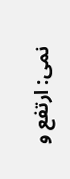نمى: ارتفع و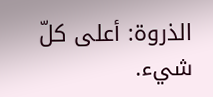الذروة: أعلى كلّ شيء.